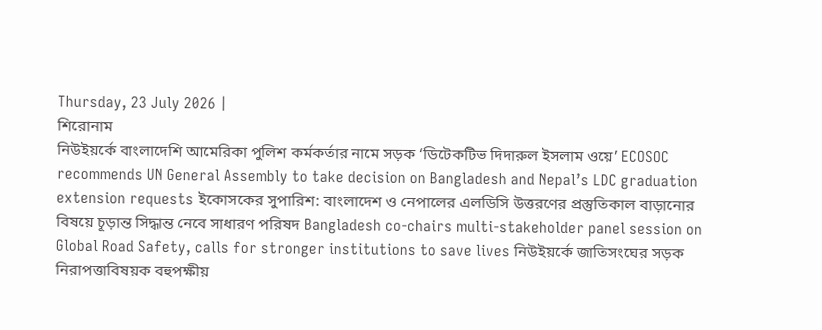Thursday, 23 July 2026 |
শিরোনাম
নিউইয়র্কে বাংলাদেশি আমেরিকা পুলিশ কর্মকর্তার নামে সড়ক ‘ডিটেকটিভ দিদারুল ইসলাম ওয়ে’ ECOSOC recommends UN General Assembly to take decision on Bangladesh and Nepal’s LDC graduation extension requests ইকোসকের সুপারিশ: বাংলাদেশ ও নেপালের এলডিসি উত্তরণের প্রস্তুতিকাল বাড়ানোর বিষয়ে চূড়ান্ত সিদ্ধান্ত নেবে সাধারণ পরিষদ Bangladesh co-chairs multi-stakeholder panel session on Global Road Safety, calls for stronger institutions to save lives নিউইয়র্কে জাতিসংঘের সড়ক নিরাপত্তাবিষয়ক বহুপক্ষীয়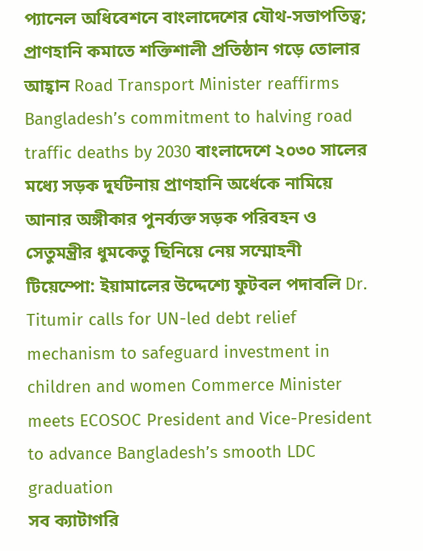প্যানেল অধিবেশনে বাংলাদেশের যৌথ-সভাপতিত্ব; প্রাণহানি কমাতে শক্তিশালী প্রতিষ্ঠান গড়ে তোলার আহ্বান Road Transport Minister reaffirms Bangladesh’s commitment to halving road traffic deaths by 2030 বাংলাদেশে ২০৩০ সালের মধ্যে সড়ক দুর্ঘটনায় প্রাণহানি অর্ধেকে নামিয়ে আনার অঙ্গীকার পুনর্ব্যক্ত সড়ক পরিবহন ও সেতুমন্ত্রীর ধুমকেতু ছিনিয়ে নেয় সম্মোহনী টিয়েম্পো: ইয়ামালের উদ্দেশ্যে ফুটবল পদাবলি Dr. Titumir calls for UN-led debt relief mechanism to safeguard investment in children and women Commerce Minister meets ECOSOC President and Vice-President to advance Bangladesh’s smooth LDC graduation
সব ক্যাটাগরি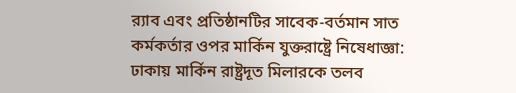র‌্যাব এবং প্রতিষ্ঠানটির সাবেক-বর্তমান সাত কর্মকর্তার ওপর মার্কিন যুক্তরাষ্ট্রে নিষেধাজ্ঞা: ঢাকায় মার্কিন রাষ্ট্রদূত মিলারকে তলব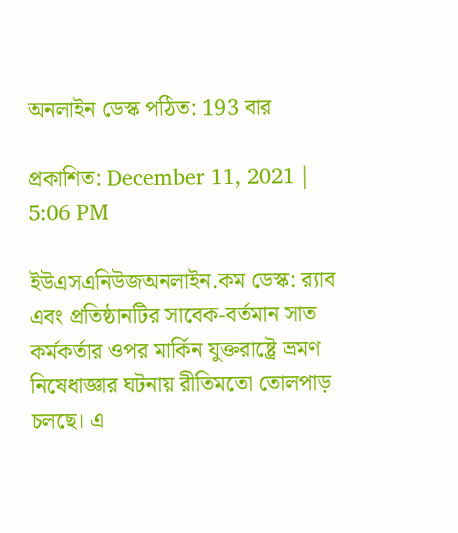অনলাইন ডেস্ক পঠিত: 193 বার

প্রকাশিত: December 11, 2021 | 5:06 PM

ইউএসএনিউজঅনলাইন.কম ডেস্ক: র‌্যাব এবং প্রতিষ্ঠানটির সাবেক-বর্তমান সাত কর্মকর্তার ওপর মার্কিন যুক্তরাষ্ট্রে ভ্রমণ নিষেধাজ্ঞার ঘটনায় রীতিমতো তোলপাড় চলছে। এ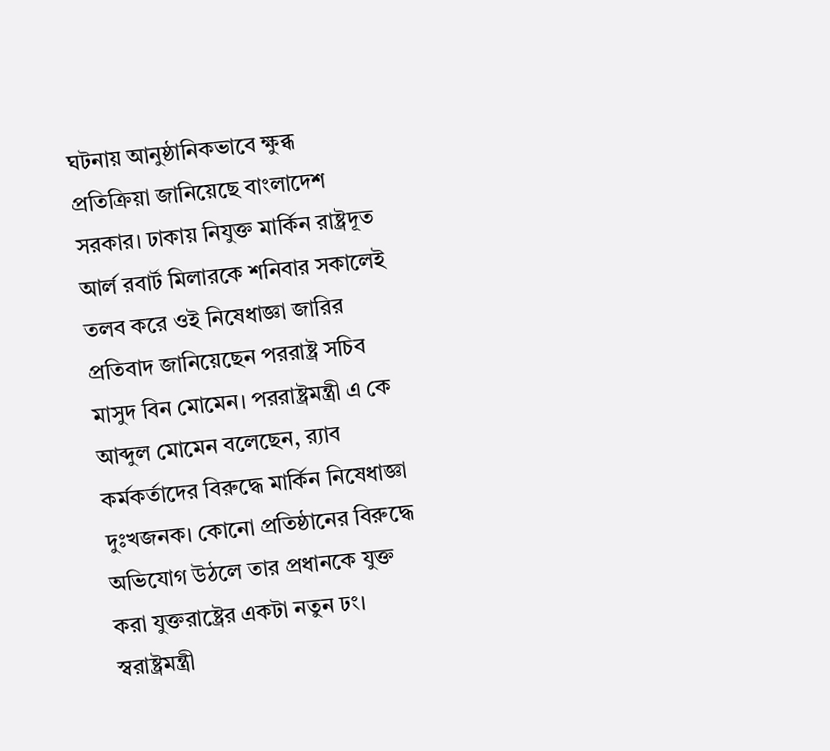ঘটনায় আনুষ্ঠানিকভাবে ক্ষুব্ধ প্রতিক্রিয়া জানিয়েছে বাংলাদেশ সরকার। ঢাকায় নিযুক্ত মার্কিন রাষ্ট্রদূত আর্ল রবার্ট মিলারকে শনিবার সকালেই তলব করে ওই নিষেধাজ্ঞা জারির প্রতিবাদ জানিয়েছেন পররাষ্ট্র সচিব মাসুদ বিন মোমেন। পররাষ্ট্রমন্ত্রী এ কে আব্দুল মোমেন বলেছেন, র‌্যাব কর্মকর্তাদের বিরুদ্ধে মার্কিন নিষেধাজ্ঞা দুঃখজনক। কোনো প্রতিষ্ঠানের বিরুদ্ধে অভিযোগ উঠলে তার প্রধানকে যুক্ত করা যুক্তরাষ্ট্রের একটা নতুন ঢং। স্বরাষ্ট্রমন্ত্রী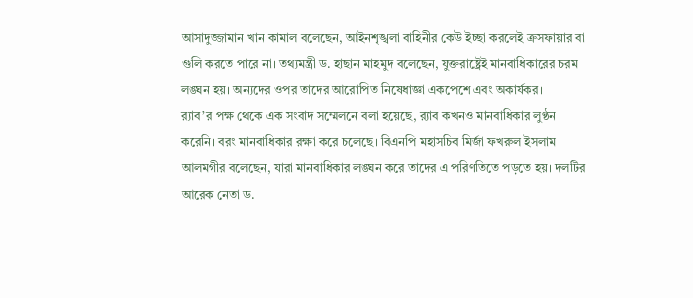আসাদুজ্জামান খান কামাল বলেছেন, আইনশৃঙ্খলা বাহিনীর কেউ ইচ্ছা করলেই ক্রসফায়ার বা গুলি করতে পারে না। তথ্যমন্ত্রী ড. হাছান মাহমুদ বলেছেন, যুক্তরাষ্ট্রেই মানবাধিকারের চরম লঙ্ঘন হয়। অন্যদের ওপর তাদের আরোপিত নিষেধাজ্ঞা একপেশে এবং অকার্যকর।
র‌্যাব’র পক্ষ থেকে এক সংবাদ সম্মেলনে বলা হয়েছে, র‌্যাব কখনও মানবাধিকার লুণ্ঠন করেনি। বরং মানবাধিকার রক্ষা করে চলেছে। বিএনপি মহাসচিব মির্জা ফখরুল ইসলাম আলমগীর বলেছেন, যারা মানবাধিকার লঙ্ঘন করে তাদের এ পরিণতিতে পড়তে হয়। দলটির আরেক নেতা ড.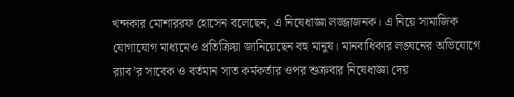খন্দকার মোশাররফ হোসেন বলেছেন, এ নিষেধাজ্ঞা লজ্জাজনক। এ নিয়ে সামাজিক যোগাযোগ মাধ্যমেও প্রতিক্রিয়া জানিয়েছেন বহু মানুষ। মানবাধিকার লঙ্ঘনের অভিযোগে র‌্যাব’র সাবেক ও বর্তমান সাত কর্মকর্তার ওপর শুক্রবার নিষেধাজ্ঞা দেয়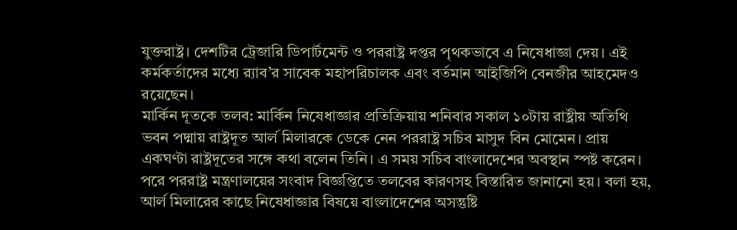যুক্তরাষ্ট্র। দেশটির ট্রেজারি ডিপার্টমেন্ট ও পররাষ্ট্র দপ্তর পৃথকভাবে এ নিষেধাজ্ঞা দেয়। এই কর্মকর্তাদের মধ্যে র‌্যাব’র সাবেক মহাপরিচালক এবং বর্তমান আইজিপি বেনজীর আহমেদও রয়েছেন।
মার্কিন দূতকে তলব: মার্কিন নিষেধাজ্ঞার প্রতিক্রিয়ায় শনিবার সকাল ১০টায় রাষ্ট্রীয় অতিথি ভবন পদ্মায় রাষ্ট্রদূত আর্ল মিলারকে ডেকে নেন পররাষ্ট্র সচিব মাসুদ বিন মোমেন। প্রায় একঘণ্টা রাষ্ট্রদূতের সঙ্গে কথা বলেন তিনি। এ সময় সচিব বাংলাদেশের অবস্থান স্পষ্ট করেন। পরে পররাষ্ট্র মন্ত্রণালয়ের সংবাদ বিজ্ঞপ্তিতে তলবের কারণসহ বিস্তারিত জানানো হয়। বলা হয়, আর্ল মিলারের কাছে নিষেধাজ্ঞার বিষয়ে বাংলাদেশের অসন্তুষ্টি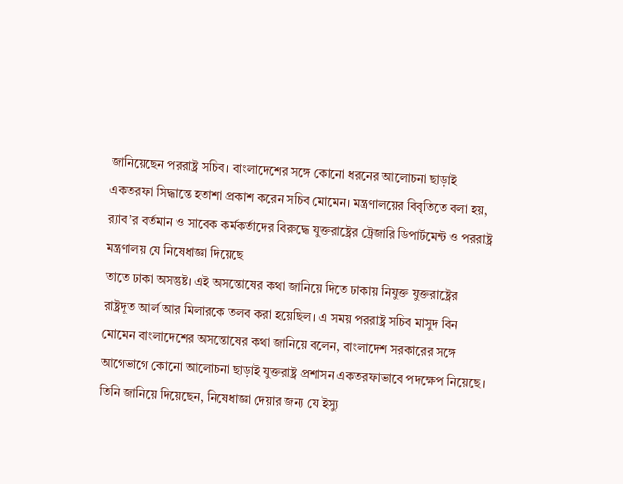জানিয়েছেন পররাষ্ট্র সচিব। বাংলাদেশের সঙ্গে কোনো ধরনের আলোচনা ছাড়াই একতরফা সিদ্ধান্তে হতাশা প্রকাশ করেন সচিব মোমেন। মন্ত্রণালয়ের বিবৃতিতে বলা হয়, র‌্যাব’র বর্তমান ও সাবেক কর্মকর্তাদের বিরুদ্ধে যুক্তরাষ্ট্রের ট্রেজারি ডিপার্টমেন্ট ও পররাষ্ট্র মন্ত্রণালয় যে নিষেধাজ্ঞা দিয়েছে
তাতে ঢাকা অসন্তুষ্ট। এই অসন্তোষের কথা জানিয়ে দিতে ঢাকায় নিযুক্ত যুক্তরাষ্ট্রের রাষ্ট্রদূত আর্ল আর মিলারকে তলব করা হয়েছিল। এ সময় পররাষ্ট্র সচিব মাসুদ বিন মোমেন বাংলাদেশের অসন্তোষের কথা জানিয়ে বলেন, বাংলাদেশ সরকারের সঙ্গে আগেভাগে কোনো আলোচনা ছাড়াই যুক্তরাষ্ট্র প্রশাসন একতরফাভাবে পদক্ষেপ নিয়েছে। তিনি জানিয়ে দিয়েছেন, নিষেধাজ্ঞা দেয়ার জন্য যে ইস্যু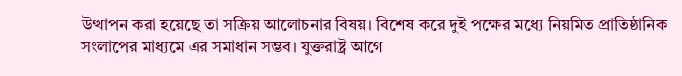উত্থাপন করা হয়েছে তা সক্রিয় আলোচনার বিষয়। বিশেষ করে দুই পক্ষের মধ্যে নিয়মিত প্রাতিষ্ঠানিক সংলাপের মাধ্যমে এর সমাধান সম্ভব। যুক্তরাষ্ট্র আগে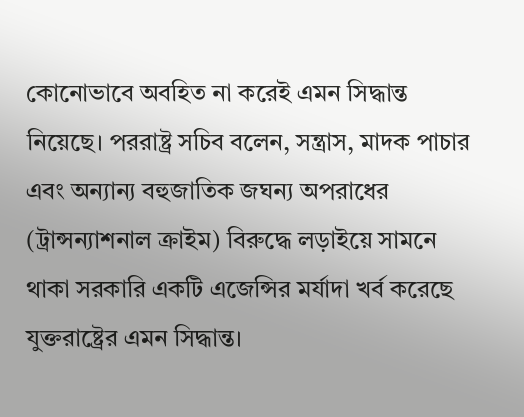কোনোভাবে অবহিত না করেই এমন সিদ্ধান্ত নিয়েছে। পররাষ্ট্র সচিব বলেন, সন্ত্রাস, মাদক পাচার এবং অন্যান্য বহুজাতিক জঘন্য অপরাধের (ট্রান্সন্যাশনাল ক্রাইম) বিরুদ্ধে লড়াইয়ে সামনে থাকা সরকারি একটি এজেন্সির মর্যাদা খর্ব করেছে যুক্তরাষ্ট্রের এমন সিদ্ধান্ত।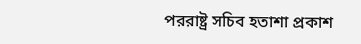পররাষ্ট্র সচিব হতাশা প্রকাশ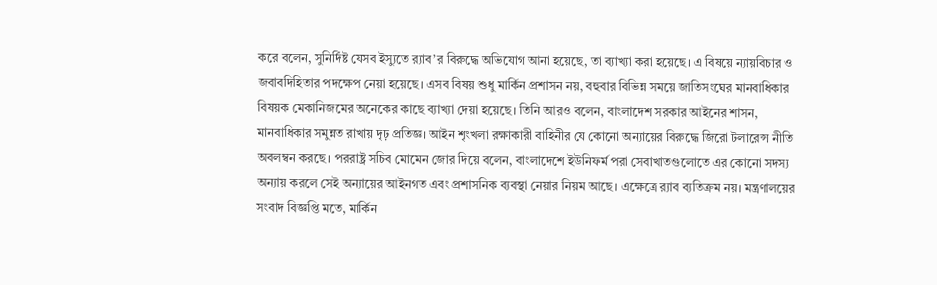করে বলেন, সুনির্দিষ্ট যেসব ইস্যুতে র‌্যাব’র বিরুদ্ধে অভিযোগ আনা হয়েছে, তা ব্যাখ্যা করা হয়েছে। এ বিষয়ে ন্যায়বিচার ও জবাবদিহিতার পদক্ষেপ নেয়া হয়েছে। এসব বিষয় শুধু মার্কিন প্রশাসন নয়, বহুবার বিভিন্ন সময়ে জাতিসংঘের মানবাধিকার বিষয়ক মেকানিজমের অনেকের কাছে ব্যাখ্যা দেয়া হয়েছে। তিনি আরও বলেন, বাংলাদেশ সরকার আইনের শাসন, মানবাধিকার সমুন্নত রাখায় দৃঢ় প্রতিজ্ঞ। আইন শৃংখলা রক্ষাকারী বাহিনীর যে কোনো অন্যায়ের বিরুদ্ধে জিরো টলারেন্স নীতি অবলম্বন করছে। পররাষ্ট্র সচিব মোমেন জোর দিয়ে বলেন, বাংলাদেশে ইউনিফর্ম পরা সেবাখাতগুলোতে এর কোনো সদস্য অন্যায় করলে সেই অন্যায়ের আইনগত এবং প্রশাসনিক ব্যবস্থা নেয়ার নিয়ম আছে। এক্ষেত্রে র‌্যাব ব্যতিক্রম নয়। মন্ত্রণালয়ের সংবাদ বিজ্ঞপ্তি মতে, মার্কিন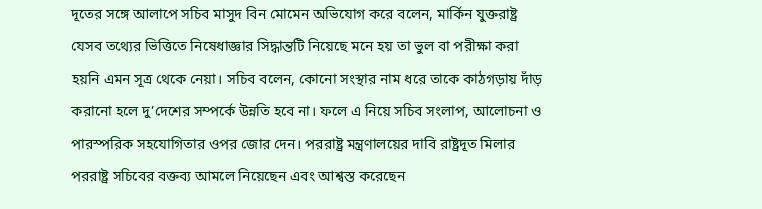দূতের সঙ্গে আলাপে সচিব মাসুদ বিন মোমেন অভিযোগ করে বলেন, মার্কিন যুক্তরাষ্ট্র যেসব তথ্যের ভিত্তিতে নিষেধাজ্ঞার সিদ্ধান্তটি নিয়েছে মনে হয় তা ভুল বা পরীক্ষা করা হয়নি এমন সূত্র থেকে নেয়া। সচিব বলেন, কোনো সংস্থার নাম ধরে তাকে কাঠগড়ায় দাঁড় করানো হলে দু’দেশের সম্পর্কে উন্নতি হবে না। ফলে এ নিয়ে সচিব সংলাপ, আলোচনা ও পারস্পরিক সহযোগিতার ওপর জোর দেন। পররাষ্ট্র মন্ত্রণালয়ের দাবি রাষ্ট্রদূত মিলার পররাষ্ট্র সচিবের বক্তব্য আমলে নিয়েছেন এবং আশ্বস্ত করেছেন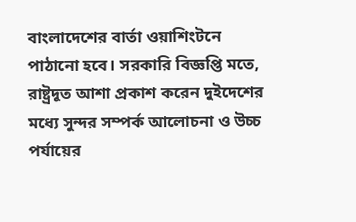বাংলাদেশের বার্তা ওয়াশিংটনে পাঠানো হবে। সরকারি বিজ্ঞপ্তি মতে, রাষ্ট্রদূত আশা প্রকাশ করেন দুইদেশের মধ্যে সুন্দর সম্পর্ক আলোচনা ও উচ্চ পর্যায়ের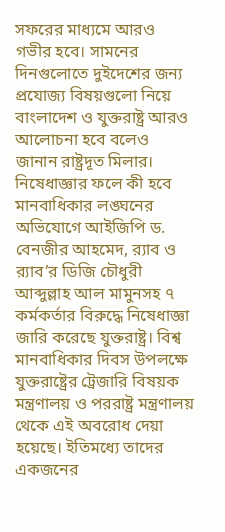সফরের মাধ্যমে আরও গভীর হবে। সামনের দিনগুলোতে দুইদেশের জন্য প্রযোজ্য বিষয়গুলো নিয়ে বাংলাদেশ ও যুক্তরাষ্ট্র আরও আলোচনা হবে বলেও জানান রাষ্ট্রদূত মিলার।
নিষেধাজ্ঞার ফলে কী হবে
মানবাধিকার লঙ্ঘনের অভিযোগে আইজিপি ড. বেনজীর আহমেদ, র‌্যাব ও র‌্যাব’র ডিজি চৌধুরী আব্দুল্লাহ আল মামুনসহ ৭ কর্মকর্তার বিরুদ্ধে নিষেধাজ্ঞা জারি করেছে যুক্তরাষ্ট্র। বিশ্ব মানবাধিকার দিবস উপলক্ষে যুক্তরাষ্ট্রের ট্রেজারি বিষয়ক মন্ত্রণালয় ও পররাষ্ট্র মন্ত্রণালয় থেকে এই অবরোধ দেয়া হয়েছে। ইতিমধ্যে তাদের একজনের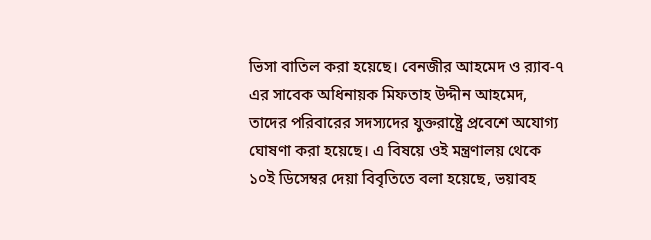ভিসা বাতিল করা হয়েছে। বেনজীর আহমেদ ও র‌্যাব-৭ এর সাবেক অধিনায়ক মিফতাহ উদ্দীন আহমেদ, তাদের পরিবারের সদস্যদের যুক্তরাষ্ট্রে প্রবেশে অযোগ্য ঘোষণা করা হয়েছে। এ বিষয়ে ওই মন্ত্রণালয় থেকে ১০ই ডিসেম্বর দেয়া বিবৃতিতে বলা হয়েছে, ভয়াবহ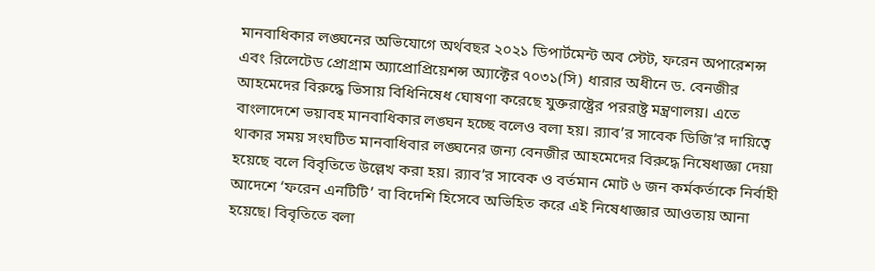মানবাধিকার লঙ্ঘনের অভিযোগে অর্থবছর ২০২১ ডিপার্টমেন্ট অব স্টেট, ফরেন অপারেশন্স এবং রিলেটেড প্রোগ্রাম অ্যাপ্রোপ্রিয়েশন্স অ্যাক্টের ৭০৩১(সি) ধারার অধীনে ড. বেনজীর আহমেদের বিরুদ্ধে ভিসায় বিধিনিষেধ ঘোষণা করেছে যুক্তরাষ্ট্রের পররাষ্ট্র মন্ত্রণালয়। এতে বাংলাদেশে ভয়াবহ মানবাধিকার লঙ্ঘন হচ্ছে বলেও বলা হয়। র‌্যাব’র সাবেক ডিজি’র দায়িত্বে থাকার সময় সংঘটিত মানবাধিবার লঙ্ঘনের জন্য বেনজীর আহমেদের বিরুদ্ধে নিষেধাজ্ঞা দেয়া হয়েছে বলে বিবৃতিতে উল্লেখ করা হয়। র‌্যাব’র সাবেক ও বর্তমান মোট ৬ জন কর্মকর্তাকে নির্বাহী আদেশে ‘ফরেন এনটিটি’ বা বিদেশি হিসেবে অভিহিত করে এই নিষেধাজ্ঞার আওতায় আনা হয়েছে। বিবৃতিতে বলা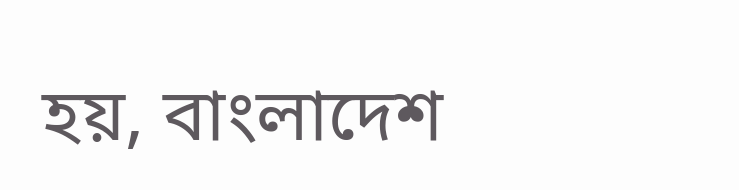হয়, বাংলাদেশ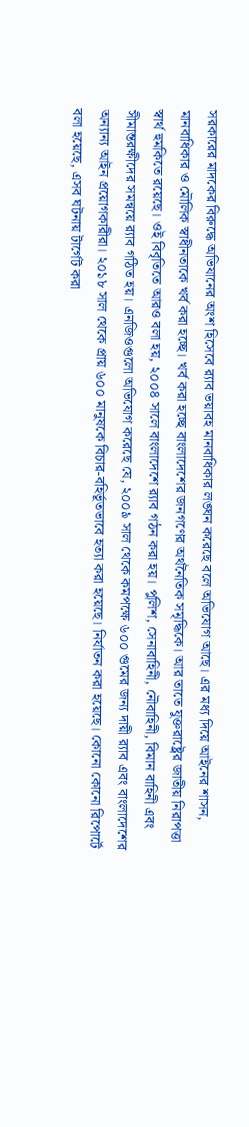সরকারের মাদকের বিরুদ্ধে অভিযানের অংশ হিসেবে র‌্যাব ভয়াবহ মানবাধিকার লঙ্ঘন করেছে বলে অভিযোগ আছে। এর মধ্য দিয়ে আইনের শাসন, মানবাধিকার ও মৌলিক স্বাধীনতাকে খর্ব করা হচ্ছে। খর্ব করা হচ্ছে বাংলাদেশের জনগণের অর্থনৈতিক সমৃদ্ধিকে। আর তাতে যুক্তরাষ্ট্রের জাতীয় নিরাপত্তা স্বার্থ হুমকিতে রয়েছে। ওই বিবৃতিতে আরও বলা হয়, ২০০৪ সালে বাংলাদেশে র‌্যাব গঠন করা হয়। পুলিশ, সেনাবাহিনী, নৌবাহিনী, বিমান বাহিনী এবং সীমান্তরক্ষীদের সমন্বয়ে র‌্যাব গঠিত হয়। এনজিওগুলো অভিযোগ করেছে যে, ২০০৯ সাল থেকে কমপক্ষে ৬০০ গুমের জন্য দায়ী র‌্যাব এবং বাংলাদেশের অন্যান্য আইন প্রয়োগকারীরা। ২০১৮ সাল থেকে প্রায় ৬০০ মানুষকে বিচার-বহির্ভূতভাবে হত্যা করা হয়েছে। নির্যাতন করা হয়েছে। কোনো কোনো রিপোর্টে বলা হয়েছে, এসব ঘটনায় টার্গেট করা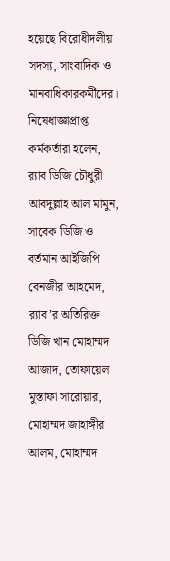হয়েছে বিরোধীদলীয় সদস্য, সাংবাদিক ও মানবাধিকারকর্মীদের। নিষেধাজ্ঞাপ্রাপ্ত কর্মকর্তারা হলেন, র‌্যাব ডিজি চৌধুরী আবদুল্লাহ আল মামুন, সাবেক ডিজি ও বর্তমান আইজিপি বেনজীর আহমেদ, র‌্যাব’র অতিরিক্ত ডিজি খান মোহাম্মদ আজাদ, তোফায়েল মুস্তাফা সারোয়ার, মোহাম্মদ জাহাঙ্গীর আলম, মোহাম্মদ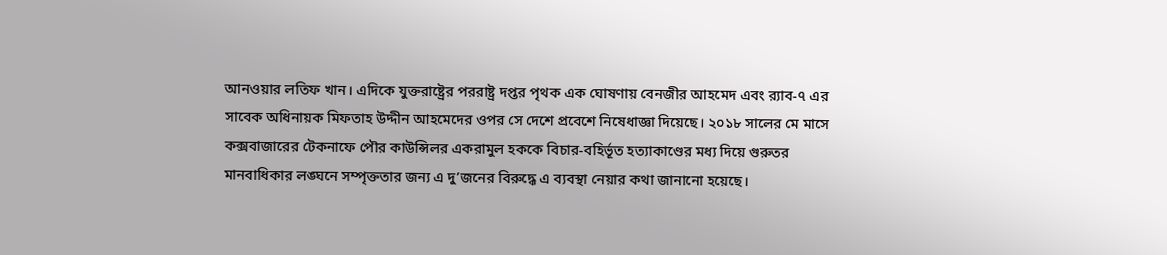আনওয়ার লতিফ খান। এদিকে যুক্তরাষ্ট্রের পররাষ্ট্র দপ্তর পৃথক এক ঘোষণায় বেনজীর আহমেদ এবং র‌্যাব-৭ এর সাবেক অধিনায়ক মিফতাহ উদ্দীন আহমেদের ওপর সে দেশে প্রবেশে নিষেধাজ্ঞা দিয়েছে। ২০১৮ সালের মে মাসে কক্সবাজারের টেকনাফে পৌর কাউন্সিলর একরামুল হককে বিচার-বহির্ভূত হত্যাকাণ্ডের মধ্য দিয়ে গুরুতর মানবাধিকার লঙ্ঘনে সম্পৃক্ততার জন্য এ দু’জনের বিরুদ্ধে এ ব্যবস্থা নেয়ার কথা জানানো হয়েছে।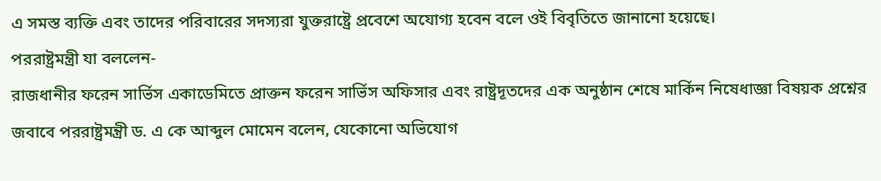এ সমস্ত ব্যক্তি এবং তাদের পরিবারের সদস্যরা যুক্তরাষ্ট্রে প্রবেশে অযোগ্য হবেন বলে ওই বিবৃতিতে জানানো হয়েছে।
পররাষ্ট্রমন্ত্রী যা বললেন-
রাজধানীর ফরেন সার্ভিস একাডেমিতে প্রাক্তন ফরেন সার্ভিস অফিসার এবং রাষ্ট্রদূতদের এক অনুষ্ঠান শেষে মার্কিন নিষেধাজ্ঞা বিষয়ক প্রশ্নের জবাবে পররাষ্ট্রমন্ত্রী ড. এ কে আব্দুল মোমেন বলেন, যেকোনো অভিযোগ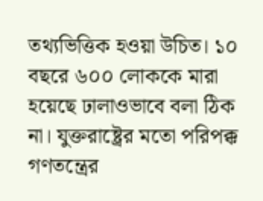তথ্যভিত্তিক হওয়া উচিত। ১০ বছরে ৬০০ লোককে মারা হয়েছে ঢালাওভাবে বলা ঠিক না। যুক্তরাষ্ট্রের মতো পরিপক্ক গণতন্ত্রের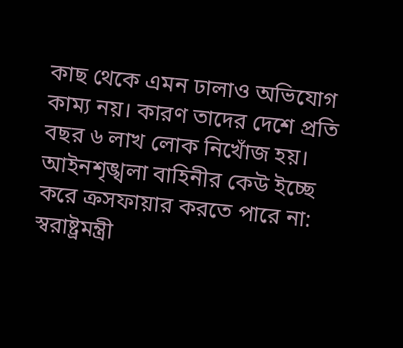কাছ থেকে এমন ঢালাও অভিযোগ কাম্য নয়। কারণ তাদের দেশে প্রতি বছর ৬ লাখ লোক নিখোঁজ হয়।
আইনশৃঙ্খলা বাহিনীর কেউ ইচ্ছে করে ক্রসফায়ার করতে পারে না: স্বরাষ্ট্রমন্ত্রী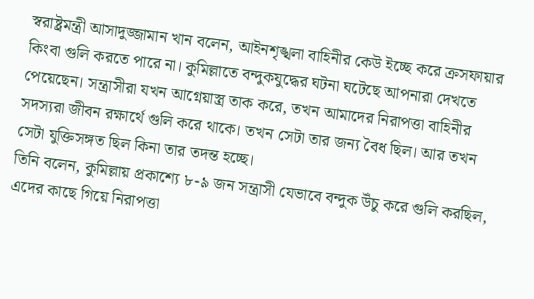স্বরাষ্ট্রমন্ত্রী আসাদুজ্জামান খান বলেন, আইনশৃঙ্খলা বাহিনীর কেউ ইচ্ছে করে ক্রসফায়ার কিংবা গুলি করতে পারে না। কুমিল্লাতে বন্দুকযুদ্ধের ঘটনা ঘটেছে আপনারা দেখতে পেয়েছেন। সন্ত্রাসীরা যখন আগ্নেয়াস্ত্র তাক করে, তখন আমাদের নিরাপত্তা বাহিনীর সদস্যরা জীবন রক্ষার্থে গুলি করে থাকে। তখন সেটা তার জন্য বৈধ ছিল। আর তখন সেটা যুক্তিসঙ্গত ছিল কিনা তার তদন্ত হচ্ছে।
তিনি বলেন, কুমিল্লায় প্রকাশ্যে ৮-৯ জন সন্ত্রাসী যেভাবে বন্দুক উঁচু করে গুলি করছিল, এদের কাছে গিয়ে নিরাপত্তা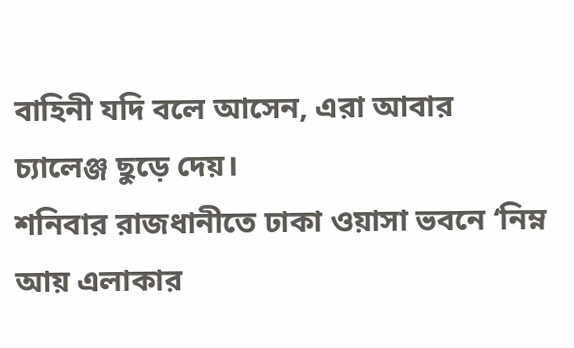বাহিনী যদি বলে আসেন, এরা আবার চ্যালেঞ্জ ছুড়ে দেয়।
শনিবার রাজধানীতে ঢাকা ওয়াসা ভবনে ‘নিম্ন আয় এলাকার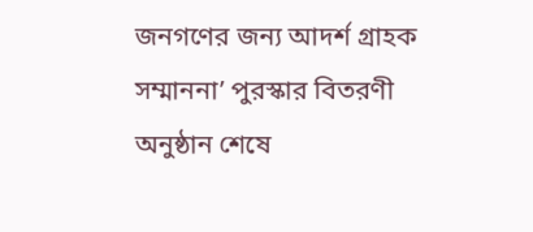জনগণের জন্য আদর্শ গ্রাহক সম্মাননা’ পুরস্কার বিতরণী অনুষ্ঠান শেষে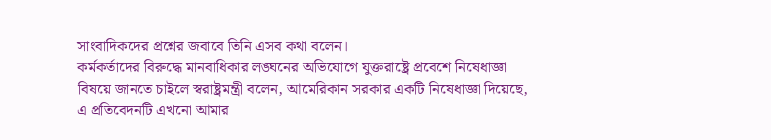সাংবাদিকদের প্রশ্নের জবাবে তিনি এসব কথা বলেন।
কর্মকর্তাদের বিরুদ্ধে মানবাধিকার লঙ্ঘনের অভিযোগে যুক্তরাষ্ট্রে প্রবেশে নিষেধাজ্ঞা বিষয়ে জানতে চাইলে স্বরাষ্ট্রমন্ত্রী বলেন, আমেরিকান সরকার একটি নিষেধাজ্ঞা দিয়েছে, এ প্রতিবেদনটি এখনো আমার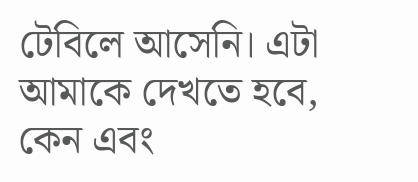টেবিলে আসেনি। এটা আমাকে দেখতে হবে, কেন এবং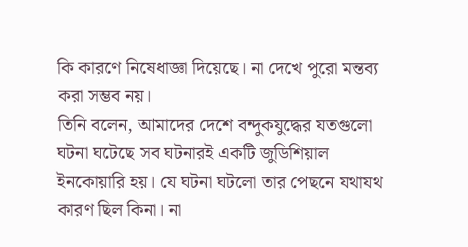কি কারণে নিষেধাজ্ঞা দিয়েছে। না দেখে পুরো মন্তব্য করা সম্ভব নয়।
তিনি বলেন, আমাদের দেশে বন্দুকযুদ্ধের যতগুলো ঘটনা ঘটেছে সব ঘটনারই একটি জুডিশিয়াল ইনকোয়ারি হয়। যে ঘটনা ঘটলো তার পেছনে যথাযথ কারণ ছিল কিনা। না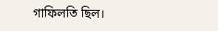গাফিলতি ছিল।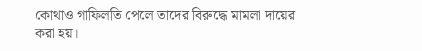কোথাও গাফিলতি পেলে তাদের বিরুদ্ধে মামলা দায়ের করা হয়।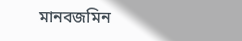মানবজমিন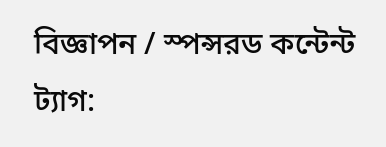বিজ্ঞাপন / স্পন্সরড কন্টেন্ট
ট্যাগ: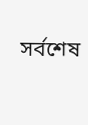সর্বশেষ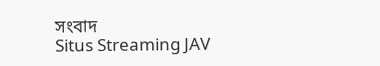সংবাদ
Situs Streaming JAV